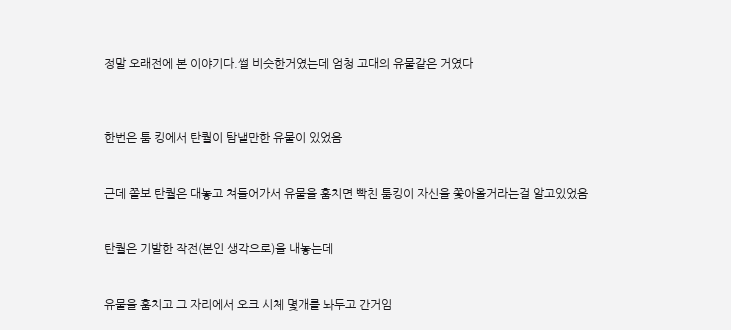정말 오래전에 본 이야기다.썰 비슷한거였는데 엄청 고대의 유물같은 거였다



한번은 툼 킹에서 탄퀄이 탐낼만한 유물이 있었음


근데 쫄보 탄퀄은 대놓고 쳐들어가서 유물을 훔치면 빡친 툼킹이 자신을 쫓아올거라는걸 알고있었음


탄퀄은 기발한 작전(본인 생각으로)을 내놓는데


유물을 훔치고 그 자리에서 오크 시체 몇개를 놔두고 간거임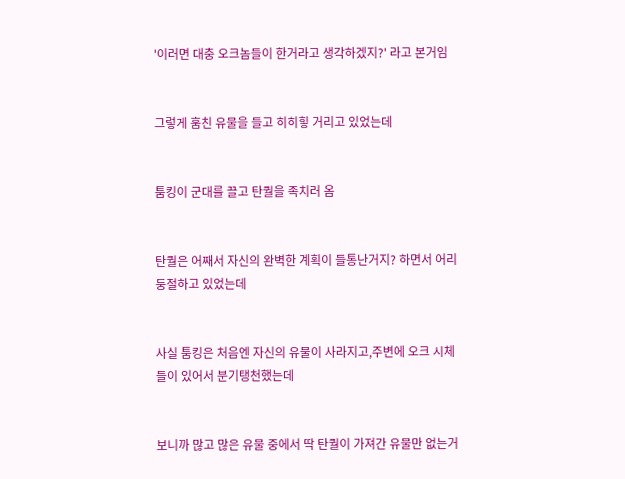'이러면 대충 오크놈들이 한거라고 생각하겠지?' 라고 본거임


그렇게 훔친 유물을 들고 히히힣 거리고 있었는데


툼킹이 군대를 끌고 탄퀄을 족치러 옴


탄퀄은 어째서 자신의 완벽한 계획이 들통난거지? 하면서 어리둥절하고 있었는데


사실 툼킹은 처음엔 자신의 유물이 사라지고,주변에 오크 시체들이 있어서 분기탱천했는데


보니까 많고 많은 유물 중에서 딱 탄퀄이 가져간 유물만 없는거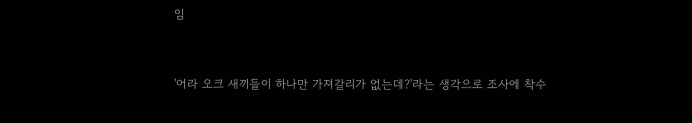임


'어라 오크 새끼들이 하나만 가져갈리가 없는데?'라는 생각으로 조사에 착수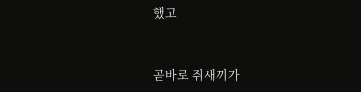했고


곧바로 쥐새끼가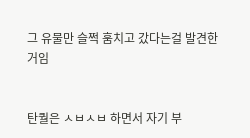그 유물만 슬쩍 훔치고 갔다는걸 발견한거임


탄퀄은 ㅅㅂㅅㅂ 하면서 자기 부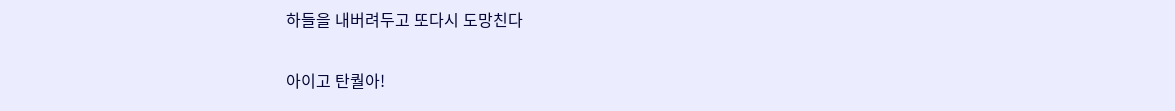하들을 내버려두고 또다시 도망친다

아이고 탄퀄아!